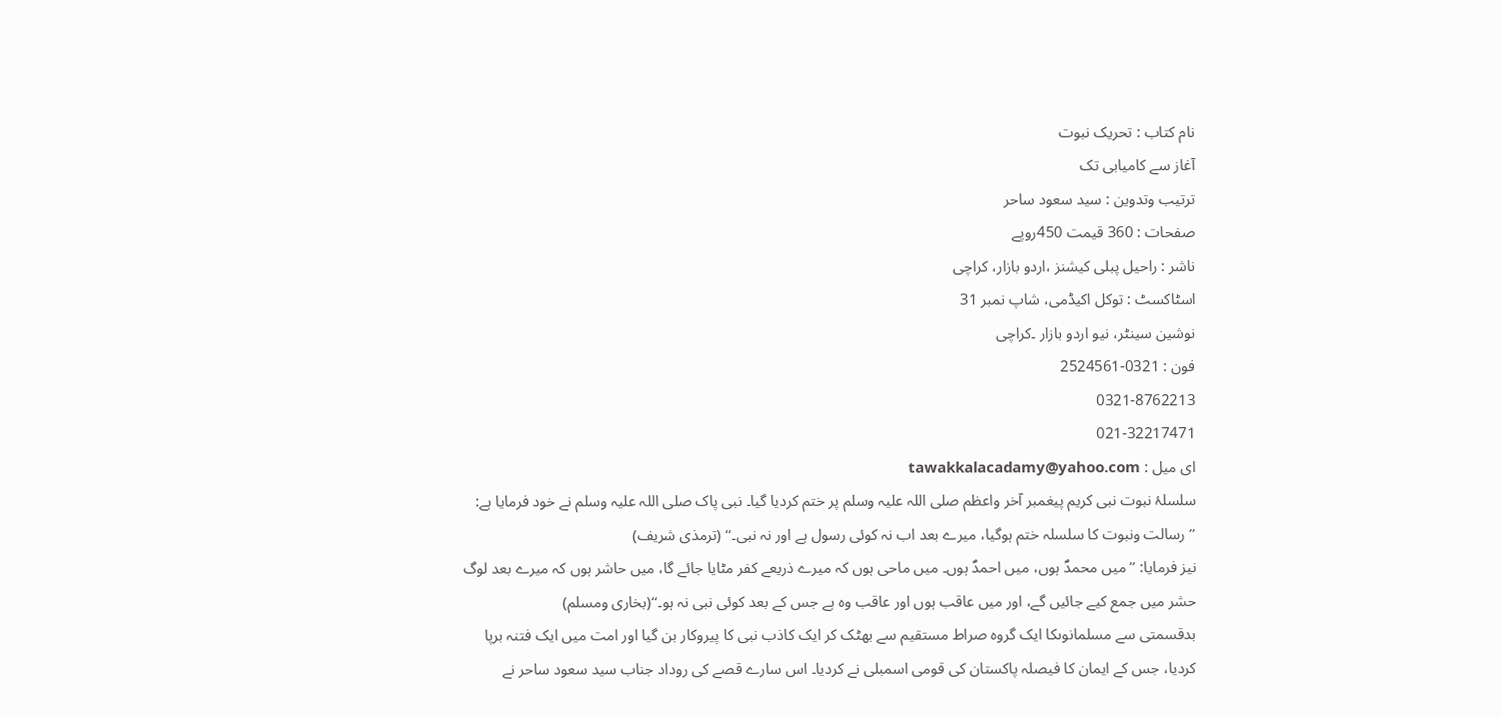نام کتاب : تحریک نبوت
آغاز سے کامیابی تک
ترتیب وتدوین : سید سعود ساحر
صفحات : 360 قیمت 450روپے
ناشر : راحیل پبلی کیشنز ،اردو بازار، کراچی
اسٹاکسٹ : توکل اکیڈمی، شاپ نمبر 31
نوشین سینٹر، نیو اردو بازار ۔کراچی
فون : 0321-2524561
0321-8762213
021-32217471
ای میل : tawakkalacadamy@yahoo.com
سلسلۂ نبوت نبی کریم پیغمبر آخر واعظم صلی اللہ علیہ وسلم پر ختم کردیا گیا۔ نبی پاک صلی اللہ علیہ وسلم نے خود فرمایا ہے: ’’رسالت ونبوت کا سلسلہ ختم ہوگیا، میرے بعد اب نہ کوئی رسول ہے اور نہ نبی۔‘‘ (ترمذی شریف)
نیز فرمایا: ’’میں محمدؐ ہوں، میں احمدؐ ہوں۔ میں ماحی ہوں کہ میرے ذریعے کفر مٹایا جائے گا، میں حاشر ہوں کہ میرے بعد لوگ حشر میں جمع کیے جائیں گے، اور میں عاقب ہوں اور عاقب وہ ہے جس کے بعد کوئی نبی نہ ہو۔‘‘(بخاری ومسلم)
بدقسمتی سے مسلمانوںکا ایک گروہ صراط مستقیم سے بھٹک کر ایک کاذب نبی کا پیروکار بن گیا اور امت میں ایک فتنہ برپا کردیا، جس کے ایمان کا فیصلہ پاکستان کی قومی اسمبلی نے کردیا۔ اس سارے قصے کی روداد جناب سید سعود ساحر نے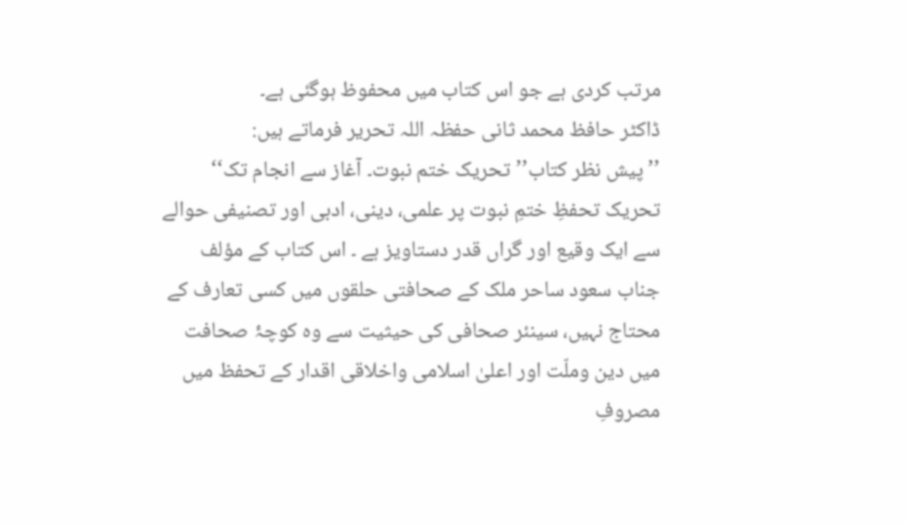مرتب کردی ہے جو اس کتاب میں محفوظ ہوگئی ہے۔
ڈاکٹر حافظ محمد ثانی حفظہ اللہ تحریر فرماتے ہیں:
’’پیش نظر کتاب’’تحریک ختم نبوت۔ آغاز سے انجام تک‘‘ تحریک تحفظِ ختمِ نبوت پر علمی، دینی، ادبی اور تصنیفی حوالے سے ایک وقیع اور گراں قدر دستاویز ہے ۔ اس کتاب کے مؤلف جناب سعود ساحر ملک کے صحافتی حلقوں میں کسی تعارف کے محتاج نہیں، سینئر صحافی کی حیثیت سے وہ کوچۂ صحافت میں دین وملّت اور اعلیٰ اسلامی واخلاقی اقدار کے تحفظ میں مصروفِ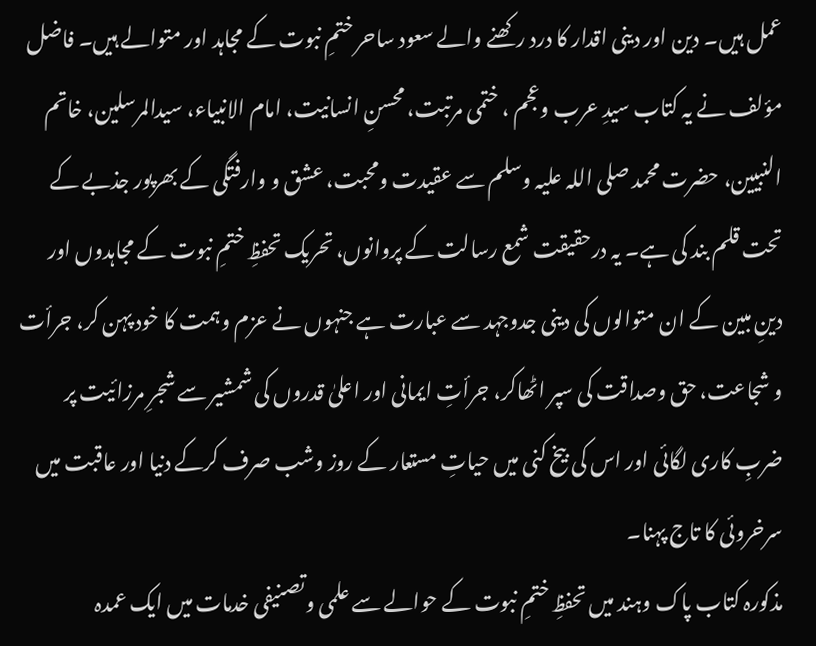عمل ہیں۔ دین اور دینی اقدار کا درد رکھنے والے سعود ساحر ختمِ نبوت کے مجاہد اور متوالے ہیں۔ فاضل مؤلف نے یہ کتاب سیدِ عرب وعجم ، ختمی مرتبت، محسنِ انسانیت، امام الانبیاء، سیدالمرسلین، خاتم النبیین، حضرت محمد صلی اللہ علیہ وسلم سے عقیدت ومحبت، عشق و وارفتگی کے بھرپور جذبے کے تحت قلم بند کی ہے۔ یہ درحقیقت شمع رسالت کے پروانوں، تحریک تحفظِ ختمِ نبوت کے مجاہدوں اور دینِ مبین کے ان متوالوں کی دینی جدوجہد سے عبارت ہے جنہوں نے عزم وہمت کا خود پہن کر، جرأت و شجاعت، حق وصداقت کی سپر اٹھاکر، جرأتِ ایمانی اور اعلیٰ قدروں کی شمشیر سے شجرِ مرزائیت پر ضربِ کاری لگائی اور اس کی بیخ کنی میں حیاتِ مستعار کے روز وشب صرف کرکے دنیا اور عاقبت میں سرخروئی کا تاج پہنا۔
مذکورہ کتاب پاک وہند میں تحفظِ ختمِ نبوت کے حوالے سے علمی وتصنیفی خدمات میں ایک عمدہ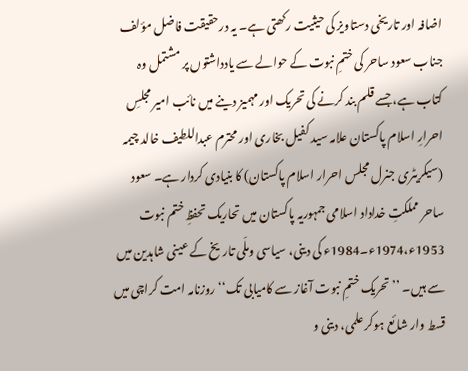اضافہ اور تاریخی دستاویز کی حیثیت رکھتی ہے۔ یہ درحقیقت فاضل مؤلف جناب سعود ساحر کی ختمِ نبوت کے حوالے سے یادداشتوں پر مشتمل وہ کتاب ہے، جسے قلم بند کرنے کی تحریک اور مہمیز دینے میں نائب امیر مجلسِ احرارِ اسلام پاکستان علامہ سید کفیل بخاری اور محترم عبداللطیف خالد چیمہ (سیکریٹری جنرل مجلس احرار اسلام پاکستان) کا بنیادی کردار ہے۔ سعود ساحر مملکتِ خداداد اسلامی جمہوریہ پاکستان میں تحاریک تحفظِ ختم نبوت 1953ء،1974ء۔1984ء کی دینی، سیاسی وملّی تاریخ کے عینی شاہدین میں سے ہیں۔ ’’تحریک ختمِ نبوت آغاز سے کامیابی تک‘‘ روزنامہ امت کراچی میں قسط وار شائع ہوکر علمی، دینی و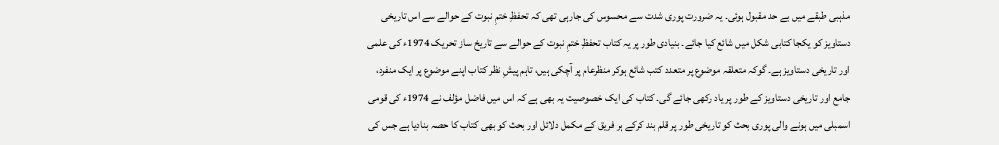مذہبی طبقے میں بے حد مقبول ہوئی۔ یہ ضرورت پوری شدت سے محسوس کی جارہی تھی کہ تحفظِ ختمِ نبوت کے حوالے سے اس تاریخی دستاویز کو یکجا کتابی شکل میں شائع کیا جائے۔ بنیادی طور پر یہ کتاب تحفظِ ختمِ نبوت کے حوالے سے تاریخ ساز تحریک 1974ء کی علمی اور تاریخی دستاویز ہے۔ گوکہ متعلقہ موضوع پر متعدد کتب شائع ہوکر منظرعام پر آچکی ہیں، تاہم پیشِ نظر کتاب اپنے موضوع پر ایک منفرد، جامع اور تاریخی دستاویز کے طور پر یاد رکھی جائے گی۔ کتاب کی ایک خصوصیت یہ بھی ہے کہ اس میں فاضل مؤلف نے 1974ء کی قومی اسمبلی میں ہونے والی پوری بحث کو تاریخی طور پر قلم بند کرکے ہر فریق کے مکمل دلائل اور بحث کو بھی کتاب کا حصہ بنادیا ہے جس کی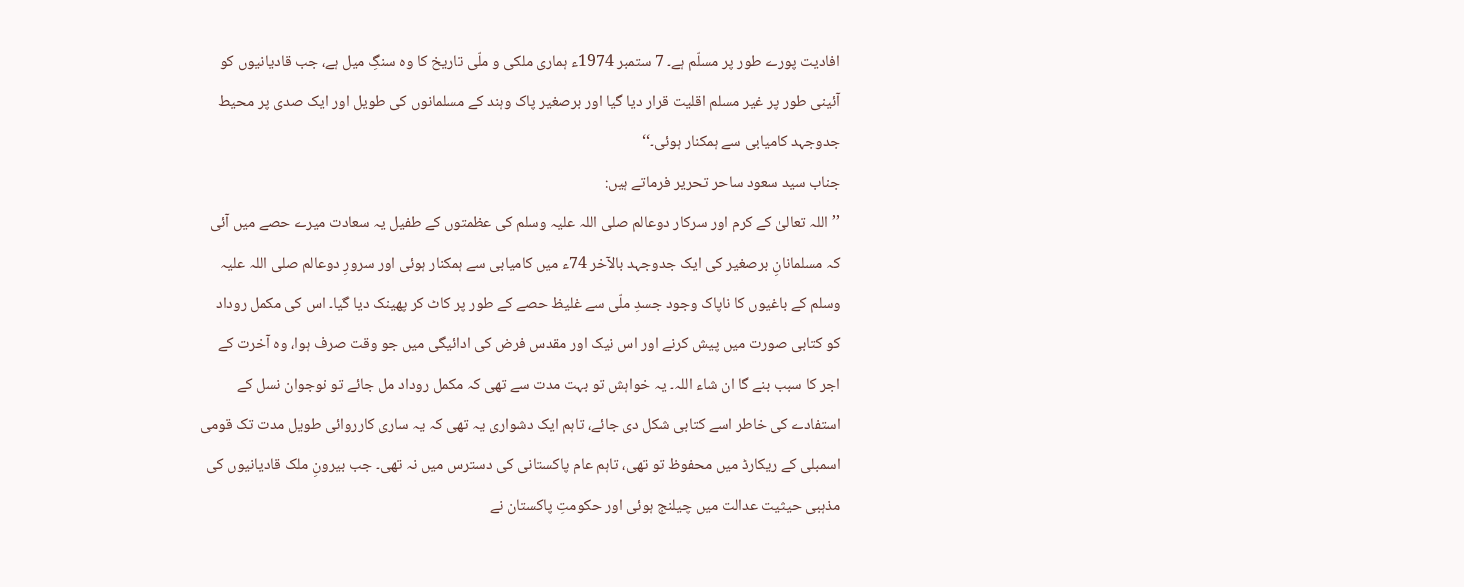افادیت پورے طور پر مسلّم ہے۔ 7 ستمبر 1974ء ہماری ملکی و ملّی تاریخ کا وہ سنگِ میل ہے، جب قادیانیوں کو آئینی طور پر غیر مسلم اقلیت قرار دیا گیا اور برصغیر پاک وہند کے مسلمانوں کی طویل اور ایک صدی پر محیط جدوجہد کامیابی سے ہمکنار ہوئی۔‘‘
جناب سید سعود ساحر تحریر فرماتے ہیں:
’’اللہ تعالیٰ کے کرم اور سرکار دوعالم صلی اللہ علیہ وسلم کی عظمتوں کے طفیل یہ سعادت میرے حصے میں آئی کہ مسلمانانِ برصغیر کی ایک جدوجہد بالآخر 74ء میں کامیابی سے ہمکنار ہوئی اور سرورِ دوعالم صلی اللہ علیہ وسلم کے باغیوں کا ناپاک وجود جسدِ ملّی سے غلیظ حصے کے طور پر کاٹ کر پھینک دیا گیا۔ اس کی مکمل روداد کو کتابی صورت میں پیش کرنے اور اس نیک اور مقدس فرض کی ادائیگی میں جو وقت صرف ہوا، وہ آخرت کے اجر کا سبب بنے گا ان شاء اللہ۔ یہ خواہش تو بہت مدت سے تھی کہ مکمل روداد مل جائے تو نوجوان نسل کے استفادے کی خاطر اسے کتابی شکل دی جائے، تاہم ایک دشواری یہ تھی کہ یہ ساری کارروائی طویل مدت تک قومی اسمبلی کے ریکارڈ میں محفوظ تو تھی، تاہم عام پاکستانی کی دسترس میں نہ تھی۔ جب بیرونِ ملک قادیانیوں کی مذہبی حیثیت عدالت میں چیلنج ہوئی اور حکومتِ پاکستان نے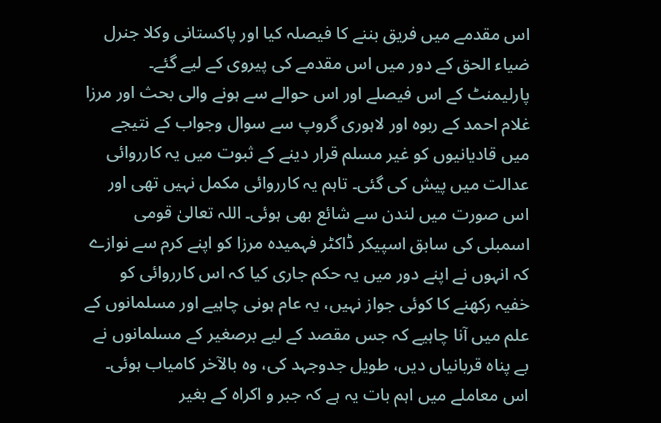اس مقدمے میں فریق بننے کا فیصلہ کیا اور پاکستانی وکلا جنرل ضیاء الحق کے دور میں اس مقدمے کی پیروی کے لیے گئے۔ پارلیمنٹ کے اس فیصلے اور اس حوالے سے ہونے والی بحث اور مرزا غلام احمد کے ربوہ اور لاہوری گروپ سے سوال وجواب کے نتیجے میں قادیانیوں کو غیر مسلم قرار دینے کے ثبوت میں یہ کارروائی عدالت میں پیش کی گئی۔ تاہم یہ کارروائی مکمل نہیں تھی اور اس صورت میں لندن سے شائع بھی ہوئی۔ اللہ تعالیٰ قومی اسمبلی کی سابق اسپیکر ڈاکٹر فہمیدہ مرزا کو اپنے کرم سے نوازے کہ انہوں نے اپنے دور میں یہ حکم جاری کیا کہ اس کارروائی کو خفیہ رکھنے کا کوئی جواز نہیں، یہ عام ہونی چاہیے اور مسلمانوں کے علم میں آنا چاہیے کہ جس مقصد کے لیے برصغیر کے مسلمانوں نے بے پناہ قربانیاں دیں، طویل جدوجہد کی، وہ بالآخر کامیاب ہوئی۔ اس معاملے میں اہم بات یہ ہے کہ جبر و اکراہ کے بغیر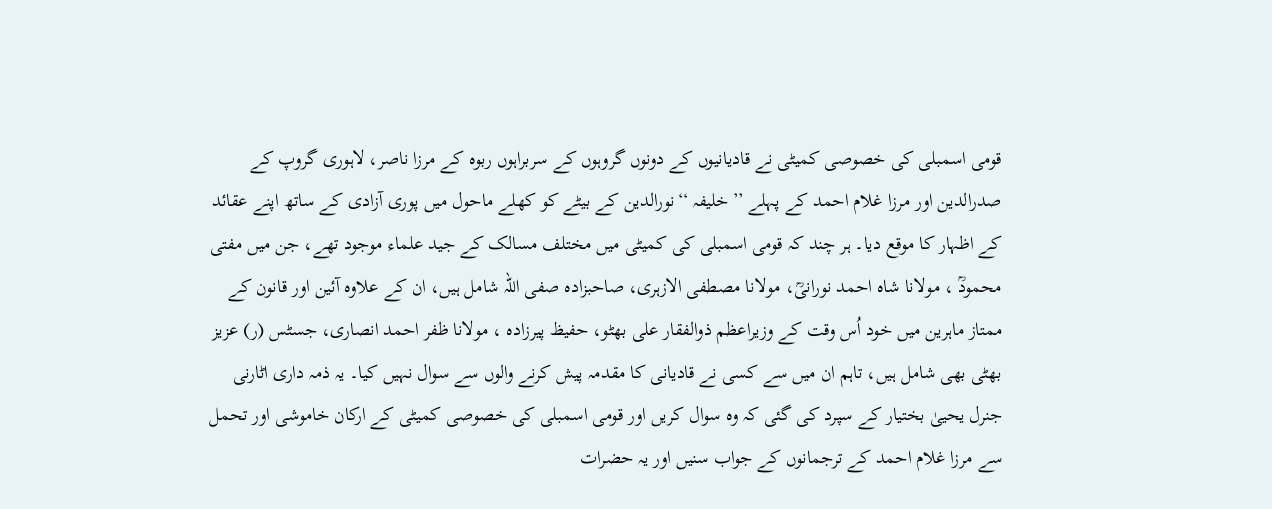قومی اسمبلی کی خصوصی کمیٹی نے قادیانیوں کے دونوں گروہوں کے سربراہوں ربوہ کے مرزا ناصر، لاہوری گروپ کے صدرالدین اور مرزا غلام احمد کے پہلے ’’خلیفہ ‘‘نورالدین کے بیٹے کو کھلے ماحول میں پوری آزادی کے ساتھ اپنے عقائد کے اظہار کا موقع دیا۔ ہر چند کہ قومی اسمبلی کی کمیٹی میں مختلف مسالک کے جید علماء موجود تھے، جن میں مفتی محمودؒ ، مولانا شاہ احمد نورانیؒ، مولانا مصطفی الازہری، صاحبزادہ صفی اللہ شامل ہیں، ان کے علاوہ آئین اور قانون کے ممتاز ماہرین میں خود اُس وقت کے وزیراعظم ذوالفقار علی بھٹو، حفیظ پیرزادہ ، مولانا ظفر احمد انصاری، جسٹس (ر) عزیز بھٹی بھی شامل ہیں، تاہم ان میں سے کسی نے قادیانی کا مقدمہ پیش کرنے والوں سے سوال نہیں کیا۔ یہ ذمہ داری اٹارنی جنرل یحییٰ بختیار کے سپرد کی گئی کہ وہ سوال کریں اور قومی اسمبلی کی خصوصی کمیٹی کے ارکان خاموشی اور تحمل سے مرزا غلام احمد کے ترجمانوں کے جواب سنیں اور یہ حضرات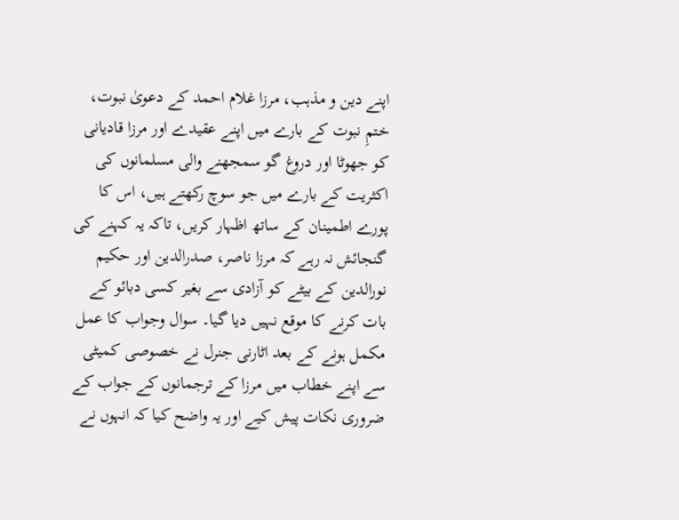اپنے دین و مذہب، مرزا غلام احمد کے دعویٰ نبوت، ختمِ نبوت کے بارے میں اپنے عقیدے اور مرزا قادیانی کو جھوٹا اور دروغ گو سمجھنے والی مسلمانوں کی اکثریت کے بارے میں جو سوچ رکھتے ہیں، اس کا پورے اطمینان کے ساتھ اظہار کریں، تاکہ یہ کہنے کی گنجائش نہ رہے کہ مرزا ناصر، صدرالدین اور حکیم نورالدین کے بیٹے کو آزادی سے بغیر کسی دبائو کے بات کرنے کا موقع نہیں دیا گیا۔ سوال وجواب کا عمل مکمل ہونے کے بعد اٹارنی جنرل نے خصوصی کمیٹی سے اپنے خطاب میں مرزا کے ترجمانوں کے جواب کے ضروری نکات پیش کیے اور یہ واضح کیا کہ انہوں نے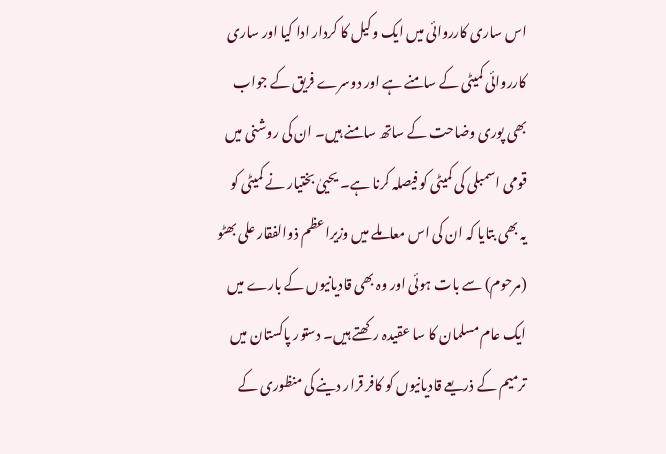اس ساری کارروائی میں ایک وکیل کا کردار ادا کیا اور ساری کارروائی کمیٹی کے سامنے ہے اور دوسرے فریق کے جواب بھی پوری وضاحت کے ساتھ سامنے ہیں۔ ان کی روشنی میں قومی اسمبلی کی کمیٹی کو فیصلہ کرنا ہے۔ یحییٰ بختیار نے کمیٹی کو یہ بھی بتایا کہ ان کی اس معاملے میں وزیراعظم ذوالفقار علی بھٹو (مرحوم) سے بات ہوئی اور وہ بھی قادیانیوں کے بارے میں ایک عام مسلمان کا سا عقیدہ رکھتے ہیں۔ دستور پاکستان میں ترمیم کے ذریعے قادیانیوں کو کافر قرار دینے کی منظوری کے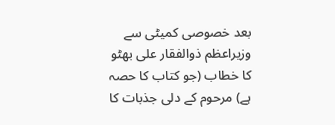بعد خصوصی کمیٹی سے وزیراعظم ذوالفقار علی بھٹو کا خطاب (جو کتاب کا حصہ ہے) مرحوم کے دلی جذبات کا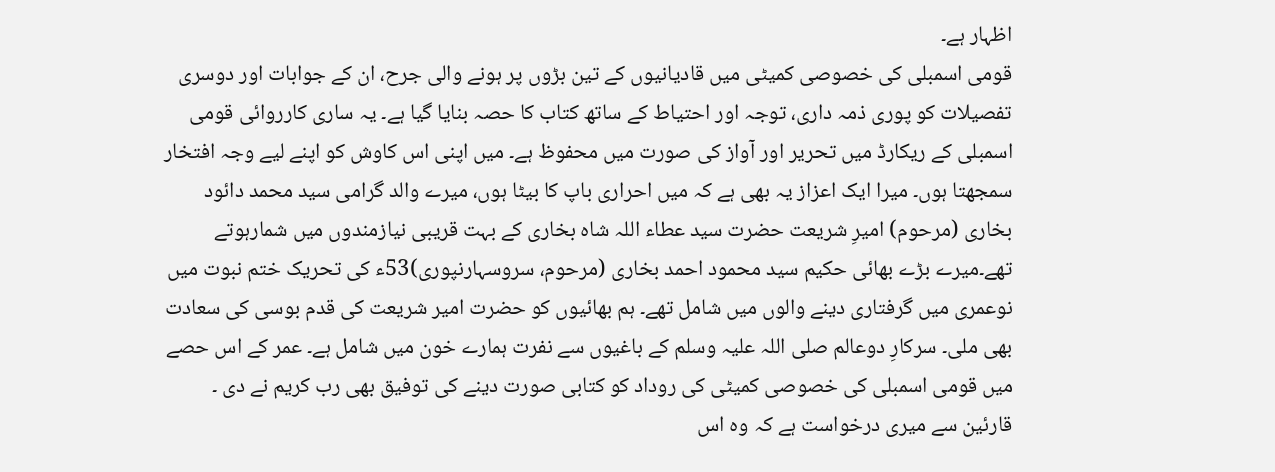اظہار ہے۔
قومی اسمبلی کی خصوصی کمیٹی میں قادیانیوں کے تین بڑوں پر ہونے والی جرح، ان کے جوابات اور دوسری تفصیلات کو پوری ذمہ داری، توجہ اور احتیاط کے ساتھ کتاب کا حصہ بنایا گیا ہے۔ یہ ساری کارروائی قومی اسمبلی کے ریکارڈ میں تحریر اور آواز کی صورت میں محفوظ ہے۔ میں اپنی اس کاوش کو اپنے لیے وجہ افتخار سمجھتا ہوں۔ میرا ایک اعزاز یہ بھی ہے کہ میں احراری باپ کا بیٹا ہوں، میرے والد گرامی سید محمد دائود بخاری (مرحوم) امیرِ شریعت حضرت سید عطاء اللہ شاہ بخاری کے بہت قریبی نیازمندوں میں شمارہوتے تھے۔میرے بڑے بھائی حکیم سید محمود احمد بخاری (مرحوم، سروسہارنپوری)53ء کی تحریک ختم نبوت میں نوعمری میں گرفتاری دینے والوں میں شامل تھے۔ ہم بھائیوں کو حضرت امیر شریعت کی قدم بوسی کی سعادت بھی ملی۔ سرکارِ دوعالم صلی اللہ علیہ وسلم کے باغیوں سے نفرت ہمارے خون میں شامل ہے۔ عمر کے اس حصے میں قومی اسمبلی کی خصوصی کمیٹی کی روداد کو کتابی صورت دینے کی توفیق بھی رب کریم نے دی ۔ قارئین سے میری درخواست ہے کہ وہ اس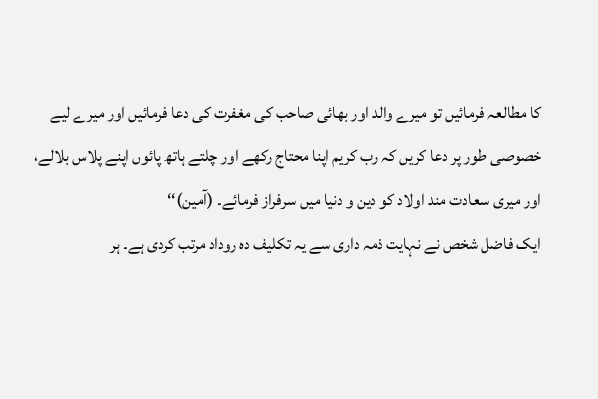کا مطالعہ فرمائیں تو میرے والد اور بھائی صاحب کی مغفرت کی دعا فرمائیں اور میرے لیے خصوصی طور پر دعا کریں کہ رب کریم اپنا محتاج رکھے اور چلتے ہاتھ پائوں اپنے پلاس بلالے، اور میری سعادت مند اولاد کو دین و دنیا میں سرفراز فرمائے۔ (آمین)‘‘
ایک فاضل شخص نے نہایت ذمہ داری سے یہ تکلیف دہ روداد مرتب کردی ہے۔ ہر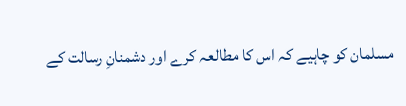مسلمان کو چاہیے کہ اس کا مطالعہ کرے اور دشمنانِ رسالت کے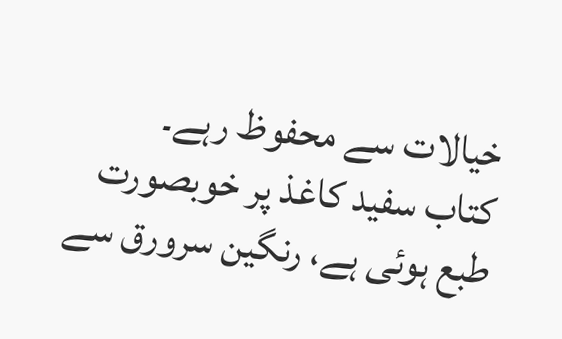خیالات سے محفوظ رہے۔
کتاب سفید کاغذ پر خوبصورت طبع ہوئی ہے، رنگین سرورق سے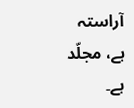آراستہ ہے، مجلّد ہے۔